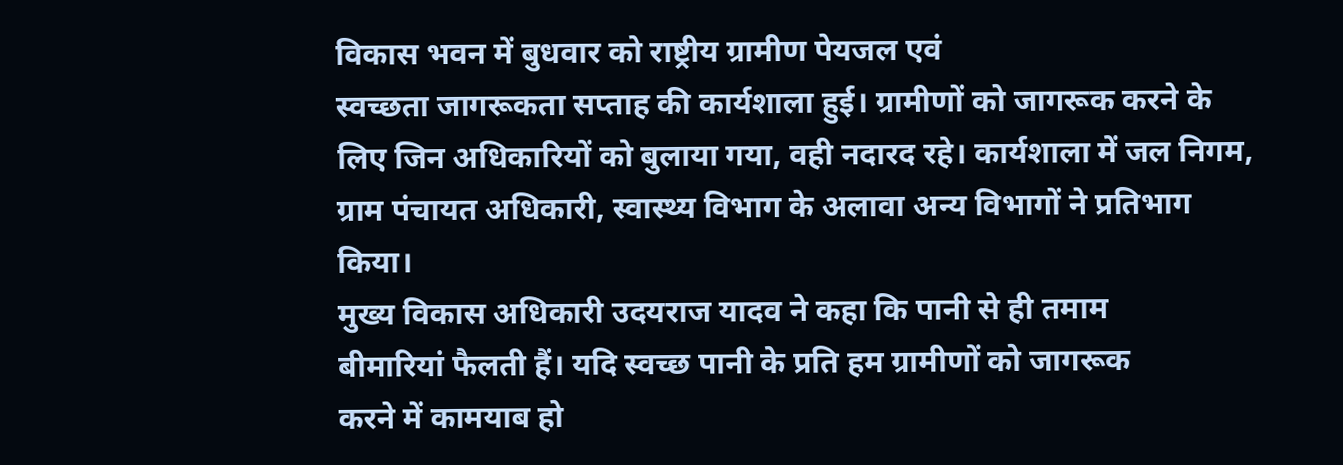विकास भवन में बुधवार को राष्ट्रीय ग्रामीण पेयजल एवं
स्वच्छता जागरूकता सप्ताह की कार्यशाला हुई। ग्रामीणों को जागरूक करने के
लिए जिन अधिकारियों को बुलाया गया, वही नदारद रहे। कार्यशाला में जल निगम,
ग्राम पंचायत अधिकारी, स्वास्थ्य विभाग के अलावा अन्य विभागों ने प्रतिभाग
किया।
मुख्य विकास अधिकारी उदयराज यादव ने कहा कि पानी से ही तमाम
बीमारियां फैलती हैं। यदि स्वच्छ पानी के प्रति हम ग्रामीणों को जागरूक
करने में कामयाब हो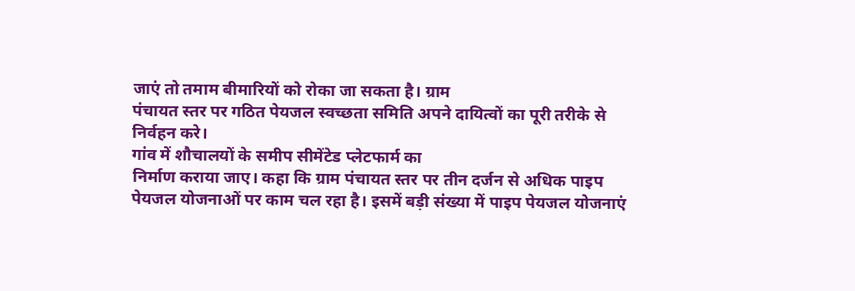जाएं तो तमाम बीमारियों को रोका जा सकता है। ग्राम
पंचायत स्तर पर गठित पेयजल स्वच्छता समिति अपने दायित्वों का पूरी तरीके से
निर्वहन करे।
गांव में शौचालयों के समीप सीमेंटेड प्लेटफार्म का
निर्माण कराया जाए। कहा कि ग्राम पंचायत स्तर पर तीन दर्जन से अधिक पाइप
पेयजल योजनाओं पर काम चल रहा है। इसमें बड़ी संख्या में पाइप पेयजल योजनाएं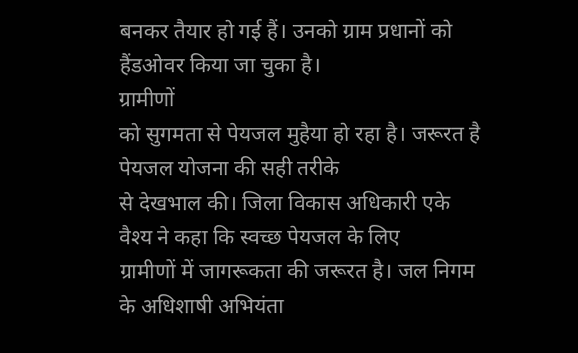बनकर तैयार हो गई हैं। उनको ग्राम प्रधानों को हैंडओवर किया जा चुका है।
ग्रामीणों
को सुगमता से पेयजल मुहैया हो रहा है। जरूरत है पेयजल योजना की सही तरीके
से देखभाल की। जिला विकास अधिकारी एके वैश्य ने कहा कि स्वच्छ पेयजल के लिए
ग्रामीणों में जागरूकता की जरूरत है। जल निगम के अधिशाषी अभियंता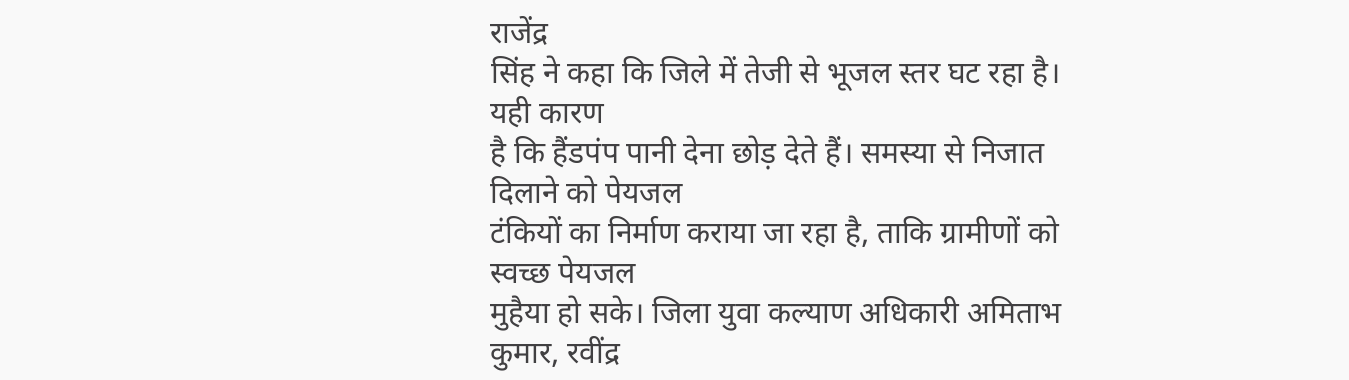राजेंद्र
सिंह ने कहा कि जिले में तेजी से भूजल स्तर घट रहा है।
यही कारण
है कि हैंडपंप पानी देना छोड़ देते हैं। समस्या से निजात दिलाने को पेयजल
टंकियों का निर्माण कराया जा रहा है, ताकि ग्रामीणों को स्वच्छ पेयजल
मुहैया हो सके। जिला युवा कल्याण अधिकारी अमिताभ कुमार, रवींद्र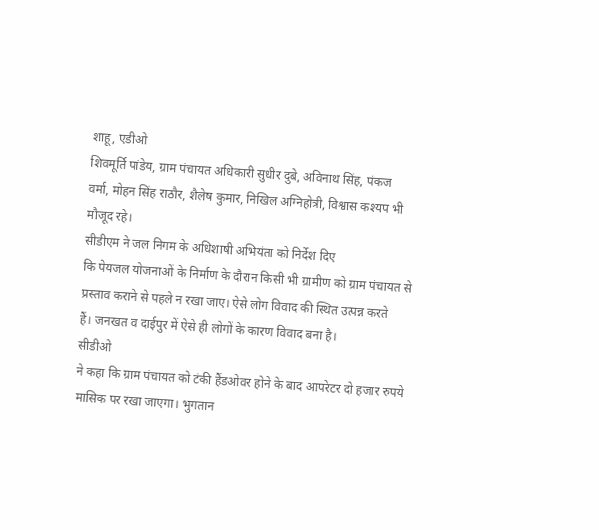शाहू, एडीओ
शिवमूर्ति पांडेय, ग्राम पंचायत अधिकारी सुधीर दुबे, अविनाथ सिंह, पंकज
वर्मा, मोहन सिंह राठौर, शैलेष कुमार, निखिल अग्निहोत्री, विश्वास कश्यप भी
मौजूद रहे।
सीडीएम ने जल निगम के अधिशाषी अभियंता को निर्देश दिए
कि पेयजल योजनाओं के निर्माण के दौरान किसी भी ग्रामीण को ग्राम पंचायत से
प्रस्ताव कराने से पहले न रखा जाए। ऐसे लोग विवाद की स्थित उत्पन्न करते
हैं। जनखत व दाईपुर में ऐसे ही लोगों के कारण विवाद बना है।
सीडीओ
ने कहा कि ग्राम पंचायत को टंकी हैंडओवर होने के बाद आपरेटर दो हजार रुपये
मासिक पर रखा जाएगा। भुगतान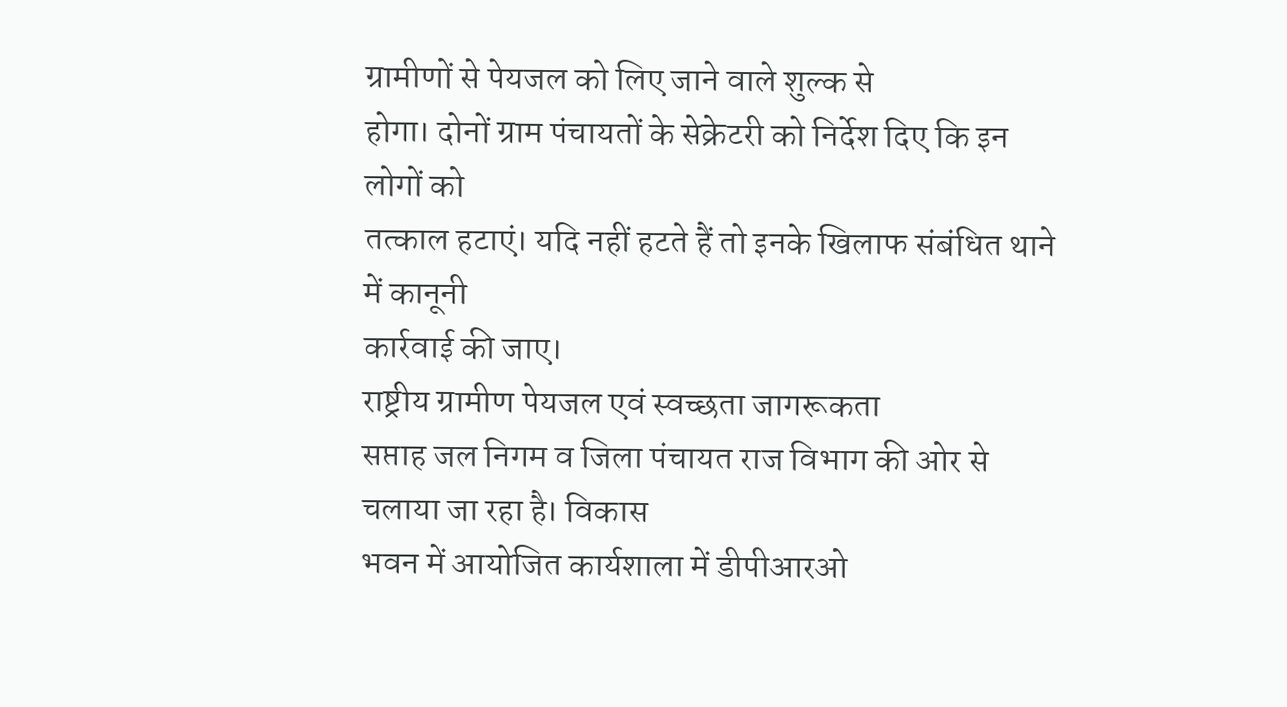ग्रामीणों से पेयजल को लिए जाने वाले शुल्क से
होगा। दोनों ग्राम पंचायतों के सेक्रेटरी को निर्देश दिए कि इन लोगों को
तत्काल हटाएं। यदि नहीं हटते हैं तो इनके खिलाफ संबंधित थाने में कानूनी
कार्रवाई की जाए।
राष्ट्रीय ग्रामीण पेयजल एवं स्वच्छता जागरूकता
सप्ताह जल निगम व जिला पंचायत राज विभाग की ओर से चलाया जा रहा है। विकास
भवन में आयोजित कार्यशाला में डीपीआरओ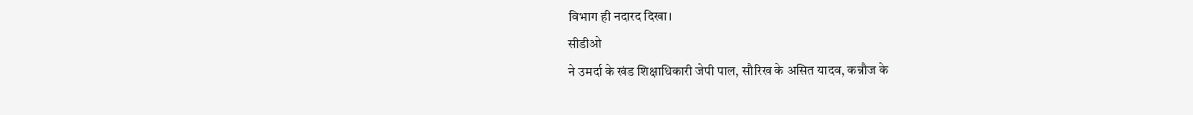विभाग ही नदारद दिखा।
सीडीओ
ने उमर्दा के खंड शिक्षाधिकारी जेपी पाल, सौरिख के असित यादव, कन्नौज के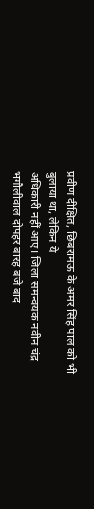प्रवीण दीक्षित, छिबरामऊ के अमर सिंह पाल को भी बुलाया था, लेकिन ये
अधिकारी नहीं आए। जिला समन्वयक नवीन चंद्र भगौलीवाल दोपहर बारह बजे बाद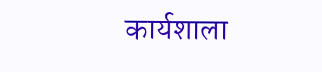कार्यशाला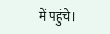में पहुंचे।